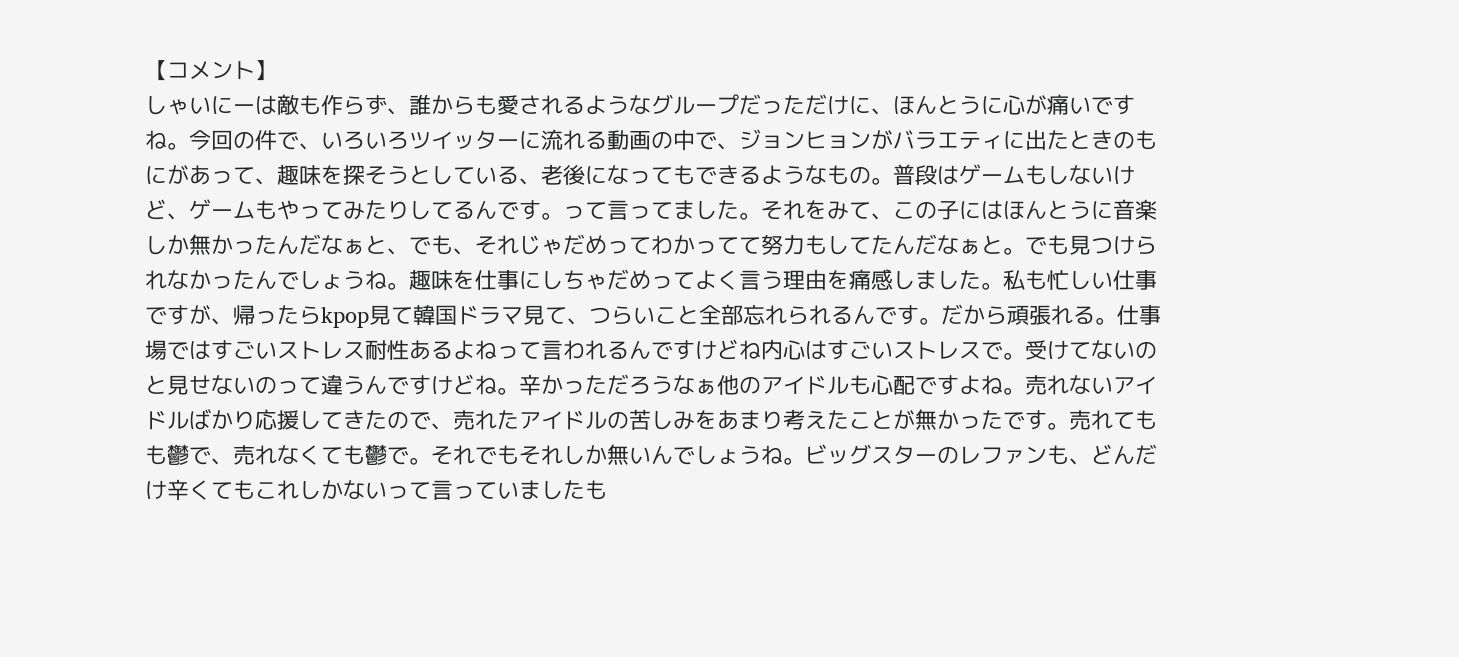【コメント】
しゃいにーは敵も作らず、誰からも愛されるようなグループだっただけに、ほんとうに心が痛いですね。今回の件で、いろいろツイッターに流れる動画の中で、ジョンヒョンがバラエティに出たときのもにがあって、趣味を探そうとしている、老後になってもできるようなもの。普段はゲームもしないけど、ゲームもやってみたりしてるんです。って言ってました。それをみて、この子にはほんとうに音楽しか無かったんだなぁと、でも、それじゃだめってわかってて努力もしてたんだなぁと。でも見つけられなかったんでしょうね。趣味を仕事にしちゃだめってよく言う理由を痛感しました。私も忙しい仕事ですが、帰ったらkpop見て韓国ドラマ見て、つらいこと全部忘れられるんです。だから頑張れる。仕事場ではすごいストレス耐性あるよねって言われるんですけどね内心はすごいストレスで。受けてないのと見せないのって違うんですけどね。辛かっただろうなぁ他のアイドルも心配ですよね。売れないアイドルばかり応援してきたので、売れたアイドルの苦しみをあまり考えたことが無かったです。売れてもも鬱で、売れなくても鬱で。それでもそれしか無いんでしょうね。ビッグスターのレファンも、どんだけ辛くてもこれしかないって言っていましたも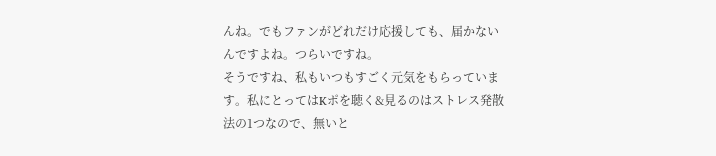んね。でもファンがどれだけ応援しても、届かないんですよね。つらいですね。
そうですね、私もいつもすごく元気をもらっています。私にとってはKポを聴く&見るのはストレス発散法の1つなので、無いと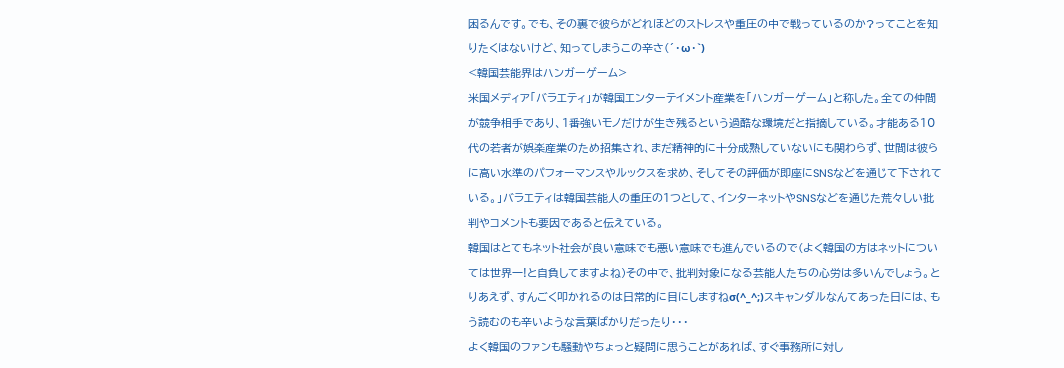困るんです。でも、その裏で彼らがどれほどのストレスや重圧の中で戦っているのか?ってことを知りたくはないけど、知ってしまうこの辛さ(´・ω・`)
<韓国芸能界はハンガーゲーム>
米国メディア「バラエティ」が韓国エンターテイメント産業を「ハンガーゲーム」と称した。全ての仲間が競争相手であり、1番強いモノだけが生き残るという過酷な環境だと指摘している。才能ある10代の若者が娯楽産業のため招集され、まだ精神的に十分成熟していないにも関わらず、世間は彼らに高い水準のパフォーマンスやルックスを求め、そしてその評価が即座にSNSなどを通じて下されている。」バラエティは韓国芸能人の重圧の1つとして、インターネットやSNSなどを通じた荒々しい批判やコメントも要因であると伝えている。
韓国はとてもネット社会が良い意味でも悪い意味でも進んでいるので(よく韓国の方はネットについては世界一!と自負してますよね)その中で、批判対象になる芸能人たちの心労は多いんでしょう。とりあえず、すんごく叩かれるのは日常的に目にしますねσ(^_^;)スキャンダルなんてあった日には、もう読むのも辛いような言葉ばかりだったり・・・
よく韓国のファンも騒動やちょっと疑問に思うことがあれば、すぐ事務所に対し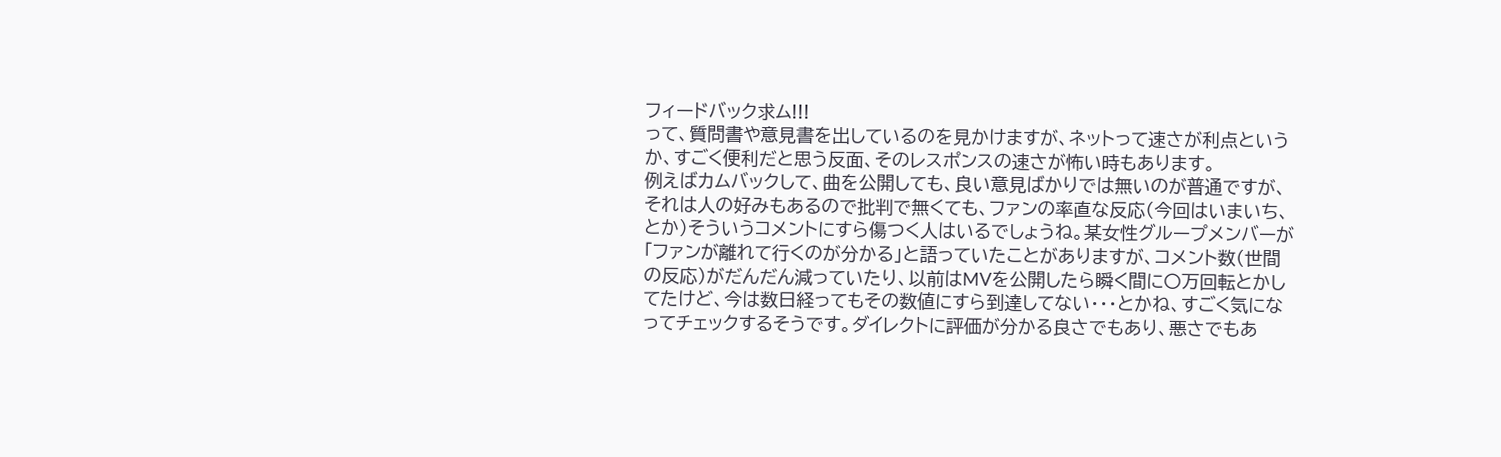フィードバック求ム!!!
って、質問書や意見書を出しているのを見かけますが、ネットって速さが利点というか、すごく便利だと思う反面、そのレスポンスの速さが怖い時もあります。
例えばカムバックして、曲を公開しても、良い意見ばかりでは無いのが普通ですが、それは人の好みもあるので批判で無くても、ファンの率直な反応(今回はいまいち、とか)そういうコメントにすら傷つく人はいるでしょうね。某女性グループメンバーが「ファンが離れて行くのが分かる」と語っていたことがありますが、コメント数(世間の反応)がだんだん減っていたり、以前はMVを公開したら瞬く間に〇万回転とかしてたけど、今は数日経ってもその数値にすら到達してない・・・とかね、すごく気になってチェックするそうです。ダイレクトに評価が分かる良さでもあり、悪さでもあ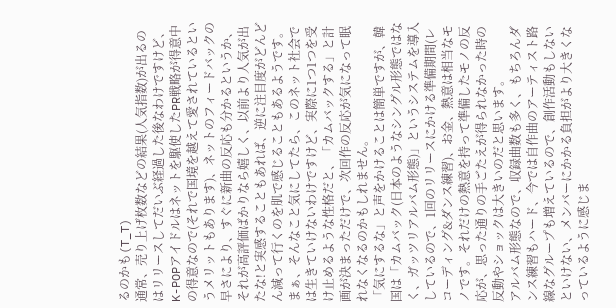るのかも(T_T)
通常、売り上げ枚数などの結果(人気指数)が出るのはリリースしてだいぶ経過した後なわけですけど、K-POPアイドルはネットを駆使したPR戦略が得意中の得意なので(それで国境を越えて愛されているというメリットもあります)、ネットのフィードバックの早さにより、すぐに新曲の反応も分かるというか、それが高評価ばかりなら嬉しく、以前より人気が出たな!と実感することもあれば、逆に注目度がどんどん減って行くのを肌で感じることもあるようです。
まぁ、そんなこと気にしてたら、このネット社会では生きていけないわけですけど、実際に1つ1つを受け止めるような性格だと、「カムバックする」と計画が決まっただけで、次回作の反応が気になって眠れなくなるのかもしれません。
「気にするな」と声をかけることは簡単ですが、韓国は「カムバック(日本のようなシングル形態ではなく、ガッツリアルバム形態)」というシステムを導入しているので、1回のリリースにかける準備期間(レコーディング&ダンス練習)、お金、熱意は相当なモノです。それだけの熱意を持って準備したモノの反応が、思った通りの手ごたえが得られなかった時の反動やショックは大きいのだと思います。
アルバム形態なので、収録曲数も多く、もちろんダンス練習もハード、今では自作曲のアーティスト路線なグループも増えているので、創作活動もしないといけない、メンバーにかかる負担がより大きくなっているように感じま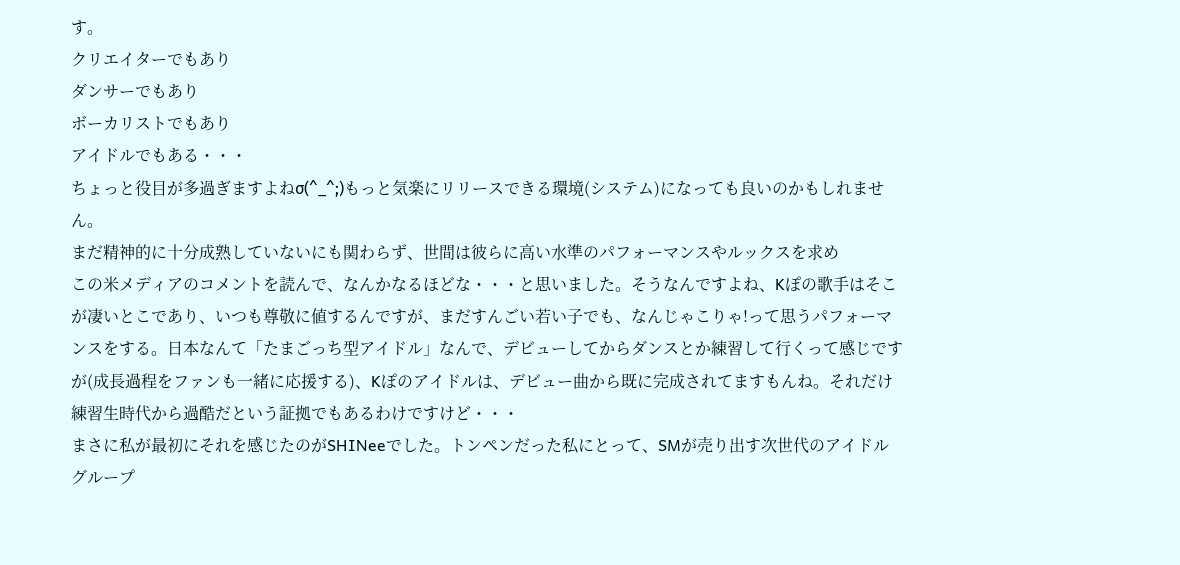す。
クリエイターでもあり
ダンサーでもあり
ボーカリストでもあり
アイドルでもある・・・
ちょっと役目が多過ぎますよねσ(^_^;)もっと気楽にリリースできる環境(システム)になっても良いのかもしれません。
まだ精神的に十分成熟していないにも関わらず、世間は彼らに高い水準のパフォーマンスやルックスを求め
この米メディアのコメントを読んで、なんかなるほどな・・・と思いました。そうなんですよね、Kぽの歌手はそこが凄いとこであり、いつも尊敬に値するんですが、まだすんごい若い子でも、なんじゃこりゃ!って思うパフォーマンスをする。日本なんて「たまごっち型アイドル」なんで、デビューしてからダンスとか練習して行くって感じですが(成長過程をファンも一緒に応援する)、Kぽのアイドルは、デビュー曲から既に完成されてますもんね。それだけ練習生時代から過酷だという証拠でもあるわけですけど・・・
まさに私が最初にそれを感じたのがSHINeeでした。トンペンだった私にとって、SMが売り出す次世代のアイドルグループ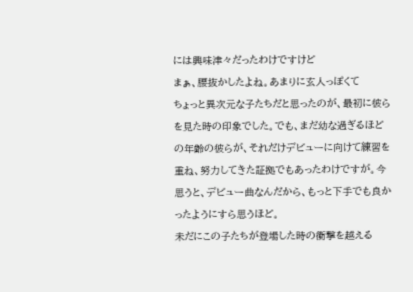には興味津々だったわけですけど
まぁ、腰抜かしたよね。あまりに玄人っぽくて
ちょっと異次元な子たちだと思ったのが、最初に彼らを見た時の印象でした。でも、まだ幼な過ぎるほどの年齢の彼らが、それだけデビューに向けて練習を重ね、努力してきた証拠でもあったわけですが。今思うと、デビュー曲なんだから、もっと下手でも良かったようにすら思うほど。
未だにこの子たちが登場した時の衝撃を越える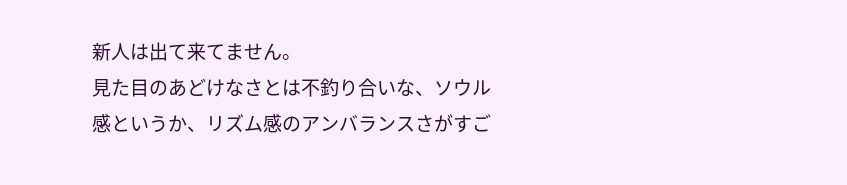新人は出て来てません。
見た目のあどけなさとは不釣り合いな、ソウル感というか、リズム感のアンバランスさがすご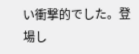い衝撃的でした。登場し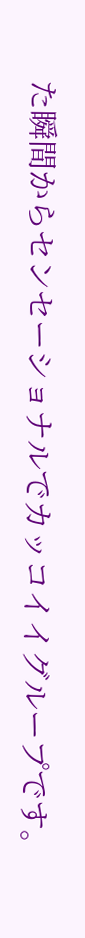た瞬間からセンセーショナルでカッコイイグループです。